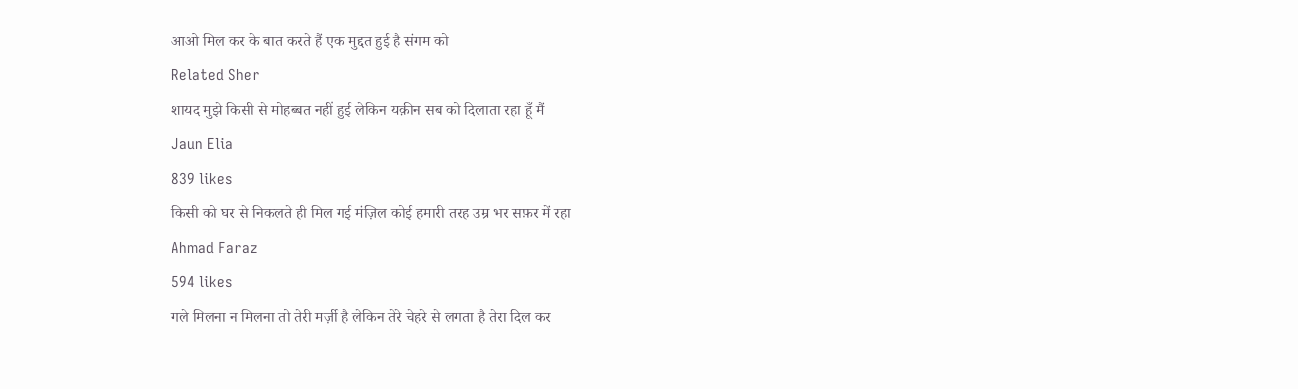आओ मिल कर के बात करते हैं एक मुद्दत हुई है संगम को
Related Sher
शायद मुझे किसी से मोहब्बत नहीं हुई लेकिन यक़ीन सब को दिलाता रहा हूँ मैं
Jaun Elia
839 likes
किसी को घर से निकलते ही मिल गई मंज़िल कोई हमारी तरह उम्र भर सफ़र में रहा
Ahmad Faraz
594 likes
गले मिलना न मिलना तो तेरी मर्ज़ी है लेकिन तेरे चेहरे से लगता है तेरा दिल कर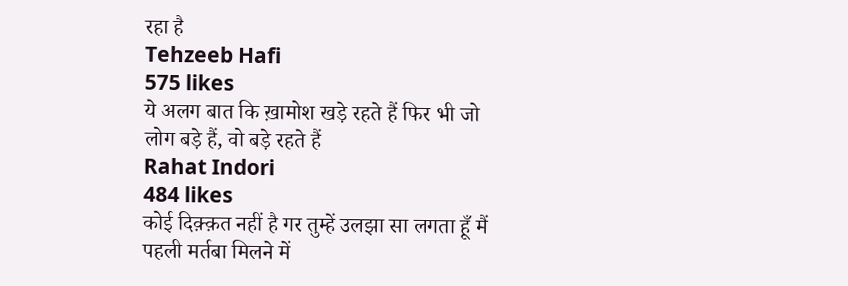रहा है
Tehzeeb Hafi
575 likes
ये अलग बात कि ख़ामोश खड़े रहते हैं फिर भी जो लोग बड़े हैं, वो बड़े रहते हैं
Rahat Indori
484 likes
कोई दिक़्क़त नहीं है गर तुम्हें उलझा सा लगता हूँ मैं पहली मर्तबा मिलने में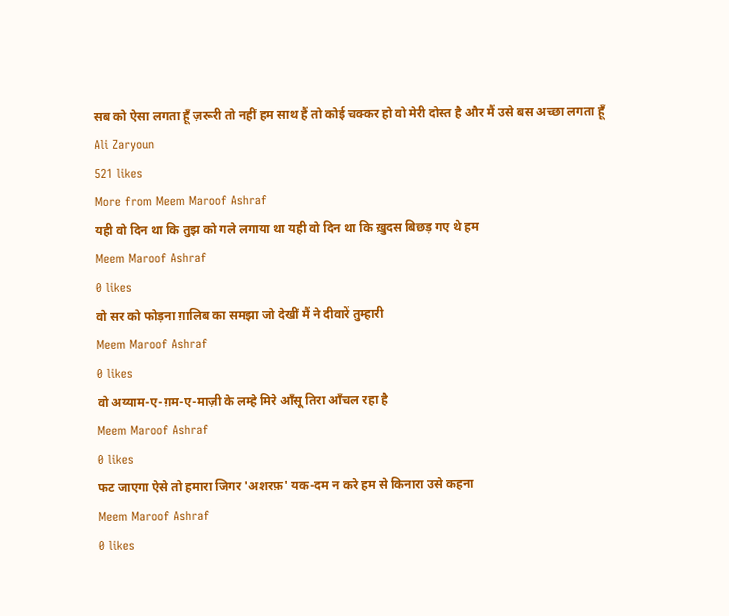सब को ऐसा लगता हूँ ज़रूरी तो नहीं हम साथ हैं तो कोई चक्कर हो वो मेरी दोस्त है और मैं उसे बस अच्छा लगता हूँ
Ali Zaryoun
521 likes
More from Meem Maroof Ashraf
यही वो दिन था कि तुझ को गले लगाया था यही वो दिन था कि ख़ुदस बिछड़ गए थे हम
Meem Maroof Ashraf
0 likes
वो सर को फोड़ना ग़ालिब का समझा जो देखीं मैं ने दीवारें तुम्हारी
Meem Maroof Ashraf
0 likes
वो अय्याम-ए-ग़म-ए-माज़ी के लम्हे मिरे आँसू तिरा आँचल रहा है
Meem Maroof Ashraf
0 likes
फट जाएगा ऐसे तो हमारा जिगर 'अशरफ़' यक-दम न करे हम से किनारा उसे कहना
Meem Maroof Ashraf
0 likes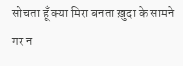सोचता हूँ क्या मिरा बनता ख़ुदा के सामने गर न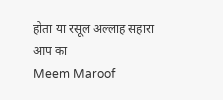होता या रसूल अल्लाह सहारा आप का
Meem Maroof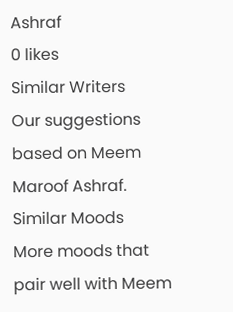Ashraf
0 likes
Similar Writers
Our suggestions based on Meem Maroof Ashraf.
Similar Moods
More moods that pair well with Meem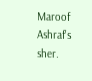Maroof Ashraf's sher.